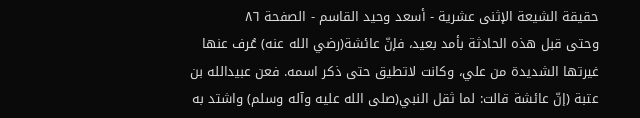حقيقة الشيعة الإثنى عشرية - أسعد وحيد القاسم - الصفحة ٨٦
وحتى قبل هذه الحادثة بأمد بعيد، فإنّ عائشة(رضي الله عنه) عُرف عنها غيرتها الشديدة من علي، وكانت لاتطيق حتى ذكر اسمه. فعن عبيدالله بن عتبة (إنّ عائشة قالت: لما ثقل النبي(صلى الله عليه وآله وسلم) واشتد به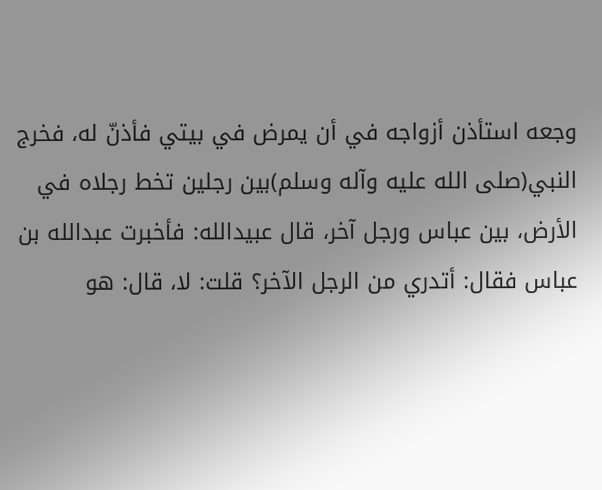وجعه استأذن أزواجه في أن يمرض في بيتي فأذنّ له، فخرج النبي(صلى الله عليه وآله وسلم)بين رجلين تخط رجلاه في الأرض، بين عباس ورجل آخر، قال عبيدالله: فأخبرت عبدالله بن عباس فقال: أتدري من الرجل الآخر؟ قلت: لا، قال: هو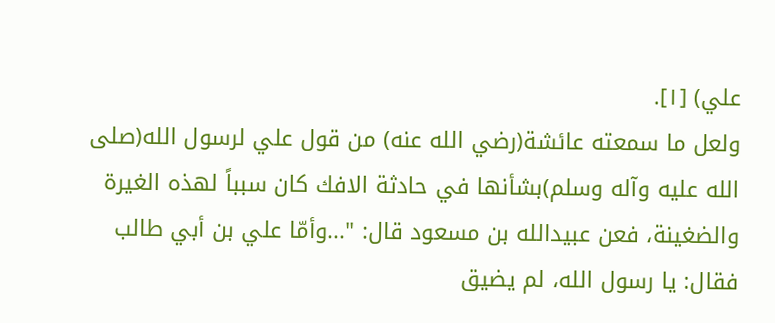علي) [١].
ولعل ما سمعته عائشة(رضي الله عنه) من قول علي لرسول الله(صلى الله عليه وآله وسلم)بشأنها في حادثة الافك كان سبباً لهذه الغيرة والضغينة، فعن عبيدالله بن مسعود قال: "...وأمّا علي بن أبي طالب فقال: يا رسول الله، لم يضيق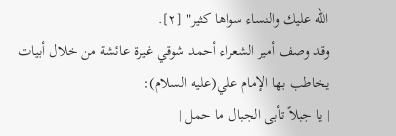الله عليك والنساء سواها كثير" [٢].
وقد وصف أمير الشعراء أحمد شوقي غيرة عائشة من خلال أبيات يخاطب بها الإمام علي(عليه السلام):
| يا جبلاً تأبى الجبال ما حمل |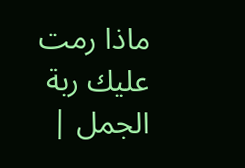ماذا رمت عليك ربة الجمل |